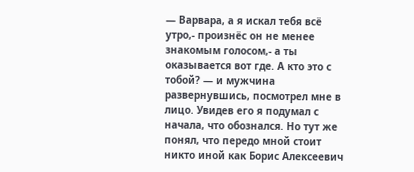— Варвара, а я искал тебя всё утро,- произнёс он не менее знакомым голосом,- а ты оказывается вот где. А кто это с тобой? — и мужчина развернувшись, посмотрел мне в лицо. Увидев его я подумал с начала, что обознался. Но тут же понял, что передо мной стоит никто иной как Борис Алексеевич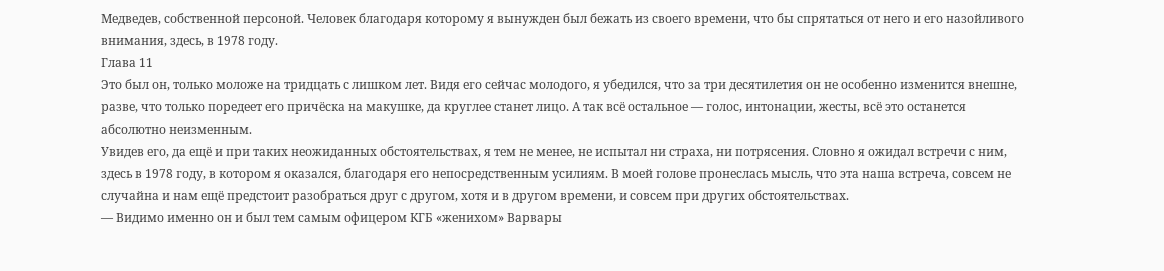Медведев, собственной персоной. Человек благодаря которому я вынужден был бежать из своего времени, что бы спрятаться от него и его назойливого внимания, здесь, в 1978 году.
Глава 11
Это был он, только моложе на тридцать с лишком лет. Видя его сейчас молодого, я убедился, что за три десятилетия он не особенно изменится внешне, разве, что только поредеет его причёска на макушке, да круглее станет лицо. А так всё остальное — голос, интонации, жесты, всё это останется абсолютно неизменным.
Увидев его, да ещё и при таких неожиданных обстоятельствах, я тем не менее, не испытал ни страха, ни потрясения. Словно я ожидал встречи с ним, здесь в 1978 году, в котором я оказался, благодаря его непосредственным усилиям. В моей голове пронеслась мысль, что эта наша встреча, совсем не случайна и нам ещё предстоит разобраться друг с другом, хотя и в другом времени, и совсем при других обстоятельствах.
— Видимо именно он и был тем самым офицером КГБ «женихом» Варвары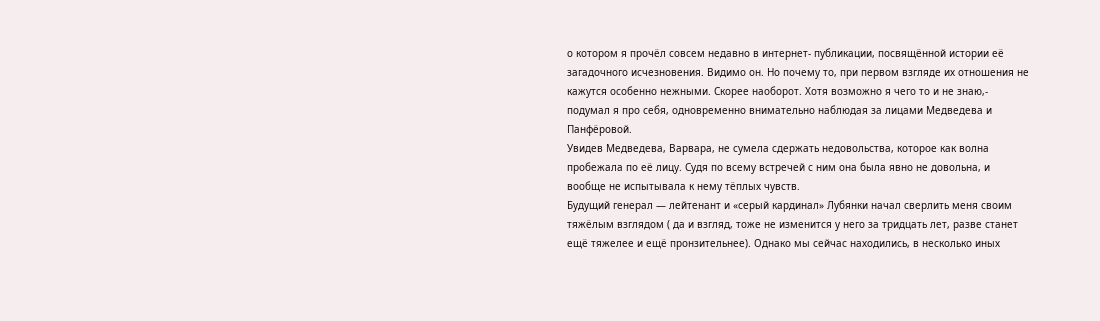о котором я прочёл совсем недавно в интернет- публикации, посвящённой истории её загадочного исчезновения. Видимо он. Но почему то, при первом взгляде их отношения не кажутся особенно нежными. Скорее наоборот. Хотя возможно я чего то и не знаю,- подумал я про себя, одновременно внимательно наблюдая за лицами Медведева и Панфёровой.
Увидев Медведева, Варвара, не сумела сдержать недовольства, которое как волна пробежала по её лицу. Судя по всему встречей с ним она была явно не довольна, и вообще не испытывала к нему тёплых чувств.
Будущий генерал — лейтенант и «серый кардинал» Лубянки начал сверлить меня своим тяжёлым взглядом ( да и взгляд, тоже не изменится у него за тридцать лет, разве станет ещё тяжелее и ещё пронзительнее). Однако мы сейчас находились, в несколько иных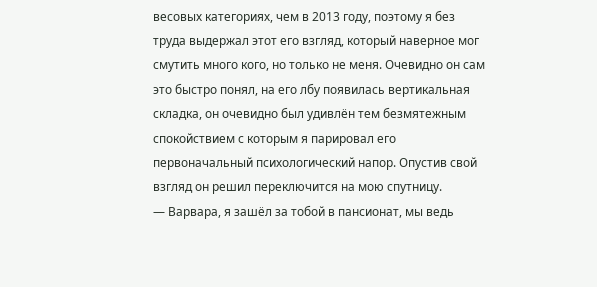весовых категориях, чем в 2013 году, поэтому я без труда выдержал этот его взгляд, который наверное мог смутить много кого, но только не меня. Очевидно он сам это быстро понял, на его лбу появилась вертикальная складка, он очевидно был удивлён тем безмятежным спокойствием с которым я парировал его первоначальный психологический напор. Опустив свой взгляд он решил переключится на мою спутницу.
— Варвара, я зашёл за тобой в пансионат, мы ведь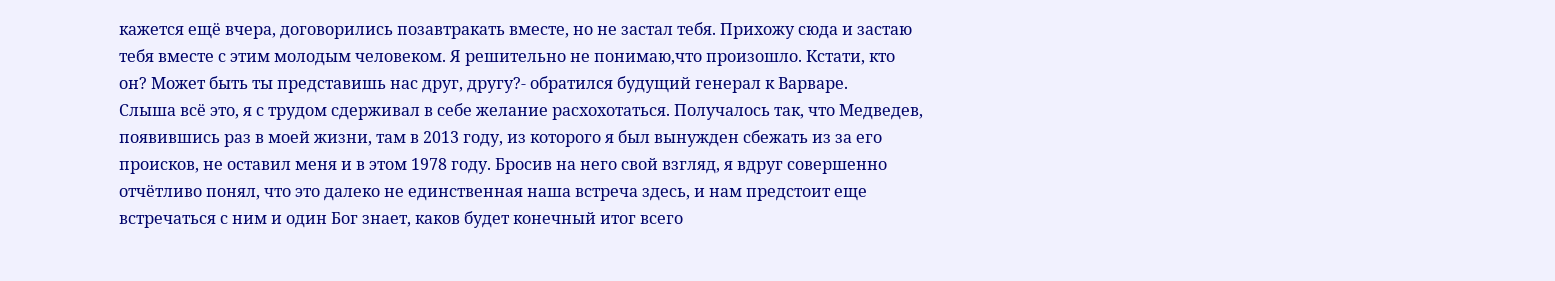кажется ещё вчера, договорились позавтракать вместе, но не застал тебя. Прихожу сюда и застаю тебя вместе с этим молодым человеком. Я решительно не понимаю,что произошло. Кстати, кто он? Может быть ты представишь нас друг, другу?- обратился будущий генерал к Варваре.
Слыша всё это, я с трудом сдерживал в себе желание расхохотаться. Получалось так, что Медведев, появившись раз в моей жизни, там в 2013 году, из которого я был вынужден сбежать из за его происков, не оставил меня и в этом 1978 году. Бросив на него свой взгляд, я вдруг совершенно отчётливо понял, что это далеко не единственная наша встреча здесь, и нам предстоит еще встречаться с ним и один Бог знает, каков будет конечный итог всего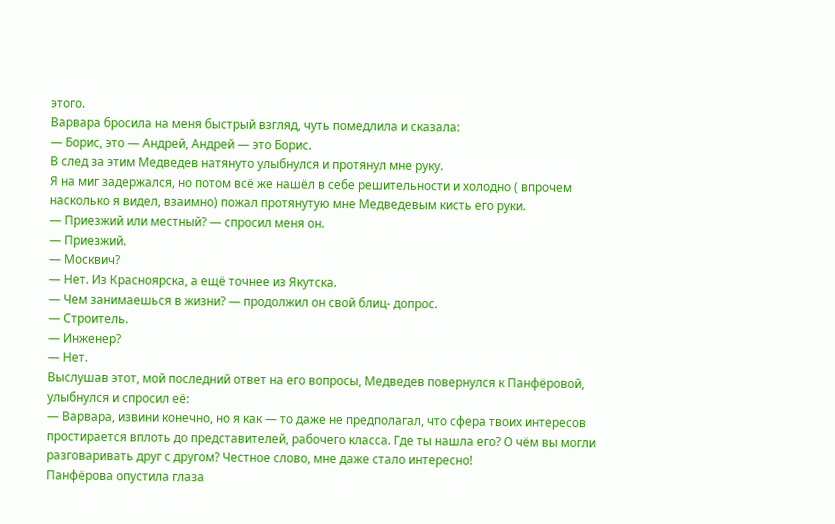этого.
Варвара бросила на меня быстрый взгляд, чуть помедлила и сказала:
— Борис, это — Андрей, Андрей — это Борис.
В след за этим Медведев натянуто улыбнулся и протянул мне руку.
Я на миг задержался, но потом всё же нашёл в себе решительности и холодно ( впрочем насколько я видел, взаимно) пожал протянутую мне Медведевым кисть его руки.
— Приезжий или местный? — спросил меня он.
— Приезжий.
— Москвич?
— Нет. Из Красноярска, а ещё точнее из Якутска.
— Чем занимаешься в жизни? — продолжил он свой блиц- допрос.
— Строитель.
— Инженер?
— Нет.
Выслушав этот, мой последний ответ на его вопросы, Медведев повернулся к Панфёровой, улыбнулся и спросил её:
— Варвара, извини конечно, но я как — то даже не предполагал, что сфера твоих интересов простирается вплоть до представителей, рабочего класса. Где ты нашла его? О чём вы могли разговаривать друг с другом? Честное слово, мне даже стало интересно!
Панфёрова опустила глаза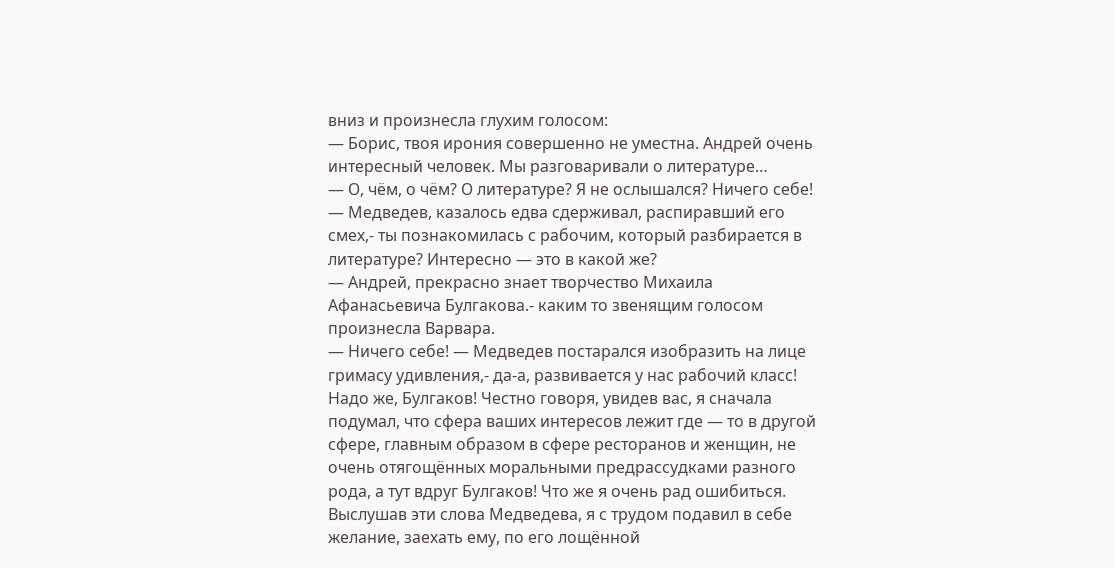вниз и произнесла глухим голосом:
— Борис, твоя ирония совершенно не уместна. Андрей очень интересный человек. Мы разговаривали о литературе…
— О, чём, о чём? О литературе? Я не ослышался? Ничего себе! — Медведев, казалось едва сдерживал, распиравший его смех,- ты познакомилась с рабочим, который разбирается в литературе? Интересно — это в какой же?
— Андрей, прекрасно знает творчество Михаила Афанасьевича Булгакова.- каким то звенящим голосом произнесла Варвара.
— Ничего себе! — Медведев постарался изобразить на лице гримасу удивления,- да-а, развивается у нас рабочий класс! Надо же, Булгаков! Честно говоря, увидев вас, я сначала подумал, что сфера ваших интересов лежит где — то в другой сфере, главным образом в сфере ресторанов и женщин, не очень отягощённых моральными предрассудками разного рода, а тут вдруг Булгаков! Что же я очень рад ошибиться.
Выслушав эти слова Медведева, я с трудом подавил в себе желание, заехать ему, по его лощённой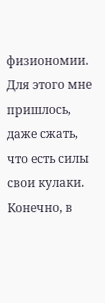физиономии. Для этого мне пришлось, даже сжать, что есть силы свои кулаки. Конечно, в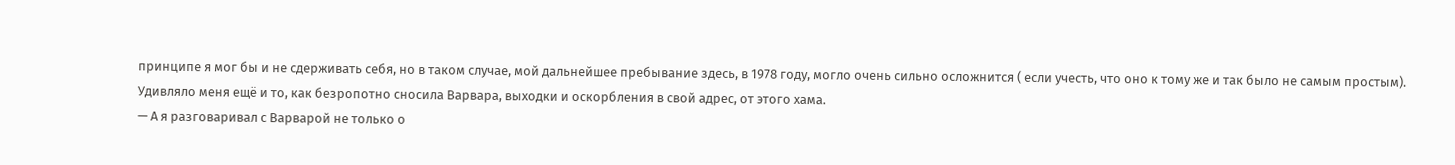принципе я мог бы и не сдерживать себя, но в таком случае, мой дальнейшее пребывание здесь, в 1978 году, могло очень сильно осложнится ( если учесть, что оно к тому же и так было не самым простым). Удивляло меня ещё и то, как безропотно сносила Варвара, выходки и оскорбления в свой адрес, от этого хама.
— А я разговаривал с Варварой не только о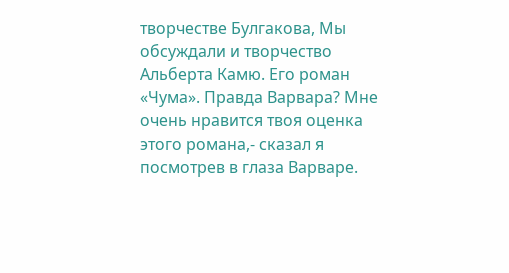творчестве Булгакова, Мы обсуждали и творчество Альберта Камю. Его роман «Чума». Правда Варвара? Мне очень нравится твоя оценка этого романа,- сказал я посмотрев в глаза Варваре.